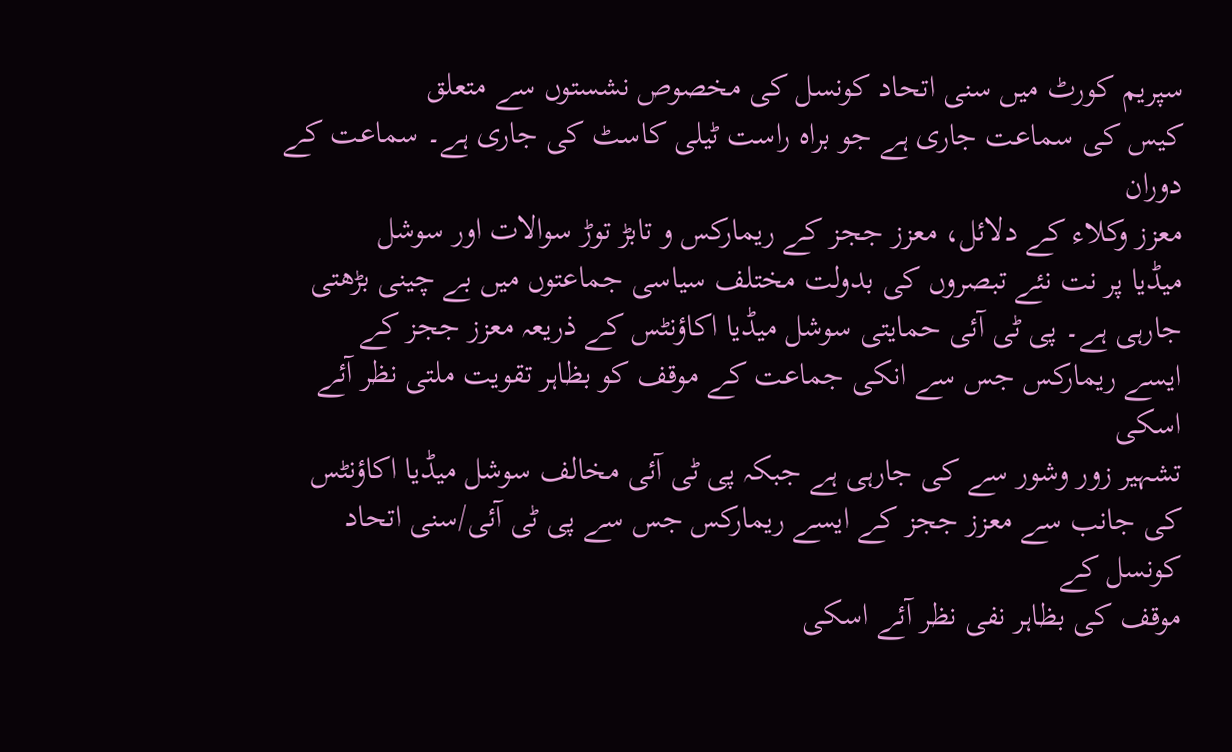سپریم کورٹ میں سنی اتحاد کونسل کی مخصوص نشستوں سے متعلق
کیس کی سماعت جاری ہے جو براہ راست ٹیلی کاسٹ کی جاری ہے۔ سماعت کے دوران
معزز وکلاء کے دلائل، معزز ججز کے ریمارکس و تابڑ توڑ سوالات اور سوشل
میڈیا پر نت نئے تبصروں کی بدولت مختلف سیاسی جماعتوں میں بے چینی بڑھتی
جارہی ہے۔ پی ٹی آئی حمایتی سوشل میڈیا اکاؤنٹس کے ذریعہ معزز ججز کے
ایسے ریمارکس جس سے انکی جماعت کے موقف کو بظاہر تقویت ملتی نظر آئے اسکی
تشہیر زور وشور سے کی جارہی ہے جبکہ پی ٹی آئی مخالف سوشل میڈیا اکاؤنٹس
کی جانب سے معزز ججز کے ایسے ریمارکس جس سے پی ٹی آئی/سنی اتحاد کونسل کے
موقف کی بظاہر نفی نظر آئے اسکی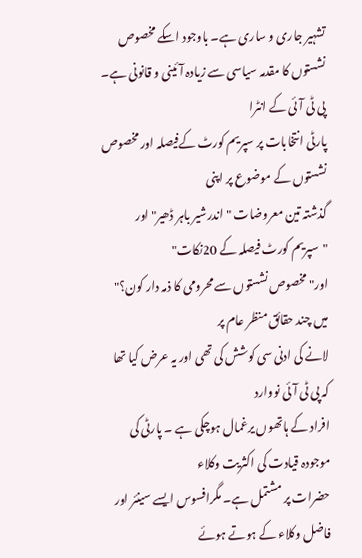تشہیر جاری و ساری ہے۔ باوجود اسکے مخصوص
نشستوں کا مقدمہ سیاسی سے زیادہ آئینی و قانونی ہے۔ پی ٹی آئی کے انٹرا
پارٹی انتخابات پر سپریم کورٹ کےفیصلہ اور مخصوص نشستوں کے موضوع پر اپنی
گذشتہ تین معروضات "اندرشیر باہر ڈھیر" اور "سپریم کورٹ فیصلہ کے 20نکات"
اور" مخصوص نشستوں سے محرومی کا ذمہ دار کون؟" میں چند حقائق منظر عام پر
لانے کی ادنی سی کوشش کی تھی اور یہ عرض کیا تھا کہ پی ٹی آئی نووارد
افراد کے ہاتھوں یرغمال ہوچکی ہے ۔ پارٹی کی موجودہ قیادت کی اکثریت وکلاء
حضرات پر مشتمل ہے۔ مگرافسوس ایسے سینئر اور فاضل وکلاء کے ہوتے ہوئے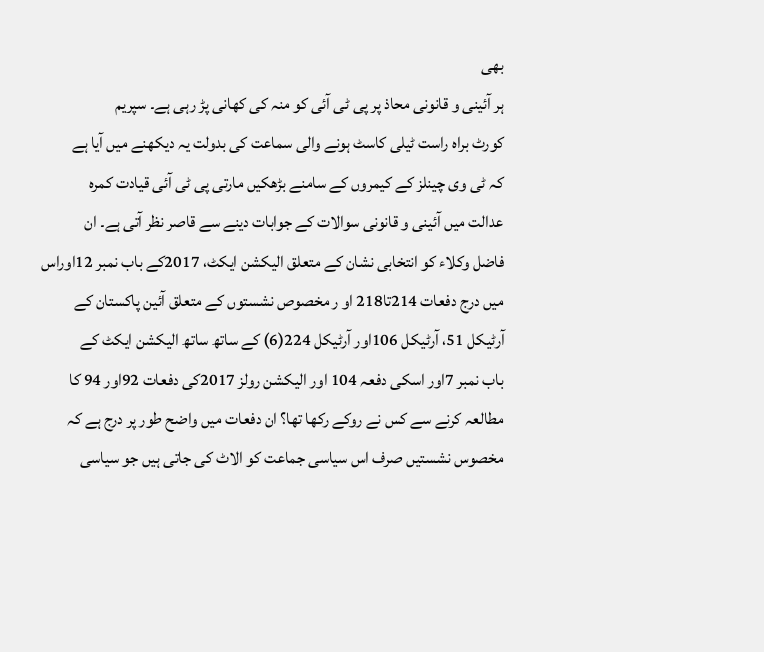بھی
ہر آئینی و قانونی محاذ پر پی ٹی آئی کو منہ کی کھانی پڑ رہی ہے۔ سپریم
کورٹ براہ راست ٹیلی کاسٹ ہونے والی سماعت کی بدولت یہ دیکھنے میں آیا ہے
کہ ٹی وی چینلز کے کیمروں کے سامنے بڑھکیں مارتی پی ٹی آئی قیادت کمرہ
عدالت میں آئینی و قانونی سوالات کے جوابات دینے سے قاصر نظر آتی ہے۔ ان
فاضل وکلاء کو انتخابی نشان کے متعلق الیکشن ایکٹ، 2017کے باب نمبر 12اوراس
میں درج دفعات 214تا218 او ر مخصوص نشستوں کے متعلق آئین پاکستان کے
آرٹیکل 51، آرٹیکل 106اور آرٹیکل 224(6) کے ساتھ ساتھ الیکشن ایکٹ کے
باب نمبر 7اور اسکی دفعہ 104 اور الیکشن رولز 2017کی دفعات 92اور 94 کا
مطالعہ کرنے سے کس نے روکے رکھا تھا؟ ان دفعات میں واضح طور پر درج ہے کہ
مخصوس نشستیں صرف اس سیاسی جماعت کو الاٹ کی جاتی ہیں جو سیاسی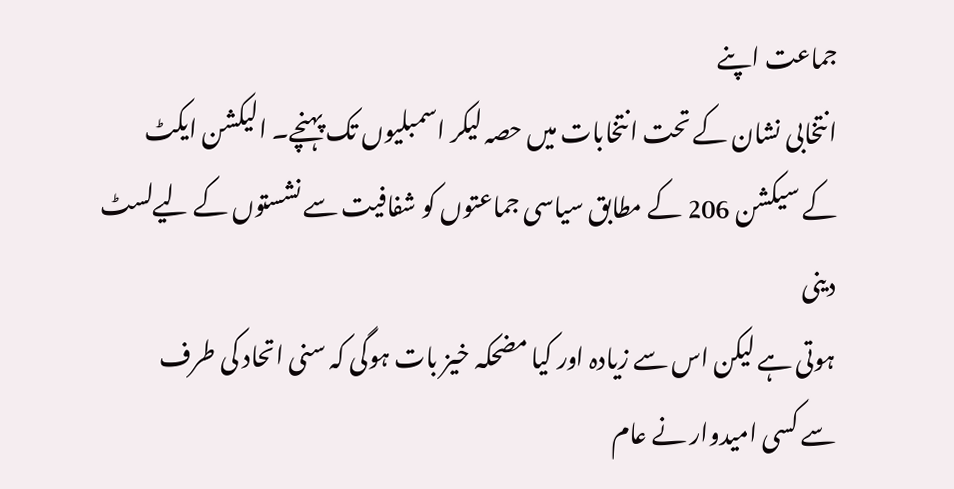جماعت اپنے
انتخابی نشان کے تحت انتخابات میں حصہ لیکر اسمبلیوں تک پہنچے۔ الیکشن ایکٹ
کے سیکشن 206 کے مطابق سیاسی جماعتوں کو شفافیت سے نشستوں کے لیےلسٹ دینی
ہوتی ہے لیکن اس سے زیادہ اور کیا مضحکہ خیز بات ہوگی کہ سنی اتحاد کی طرف
سے کسی امیدوار نے عام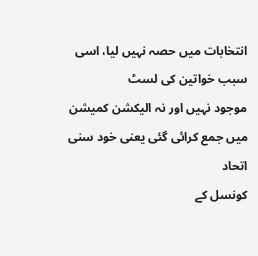انتخابات میں حصہ نہیں لیا، اسی سبب خواتین کی لسٹ
موجود نہیں اور نہ الیکشن کمیشن میں جمع کرائی گئی یعنی خود سنی اتحاد
کونسل کے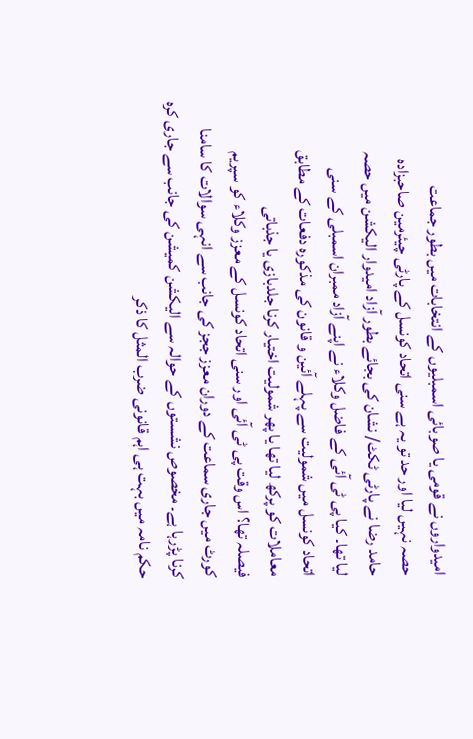امیدواروں نے قومی یا صوبائی اسمبلیوں کے انتخابات میں بطور جماعت
حصہ نہیں لیا اور حد تو یہ ہے سنی اتحاد کونسل کے پارٹی چیئرمین صاحبزادہ
حامد رضا نے پارٹی ٹکٹ/ نشان کی بجائے بطور آزاد امیدوار الیکشن میں حصہ
لیا تھا۔ کیا پی ٹی آئی کے فاضل وکلاء نے اپنے آزاد ممبران اسمبلی کے سنی
اتحاد کونسل میں شمولیت سے پہلے آئین و قانون کی مذکورہ دفعات کے مطابق
معاملات کو پرکھ لیا تھا یا پھر شمولیت اختیار کرنا جلدبازی یا جذباتی
فیصلہ تھا؟ اس وقت پی ٹی آئی اور سنی اتحاد کونسل کے معزز وکلاء کو سپریم
کورٹ میں جاری سماعت کے دوران معزز ججز کی جانب سے انہی سوالات کا سامنا
کرنا پڑرہا ہے۔ مخصوص نشستوں کے حوالہ سے الیکشن کمیشن کی جانب سے جاری کرہ
حکم نامہ میں بہت ہی اہم قانونی ضرب المثل کا ذکر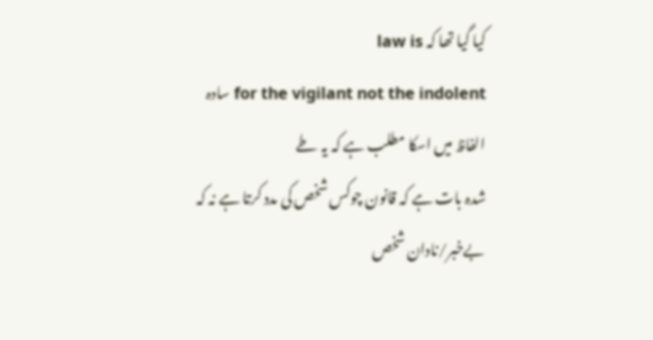کیا گیا تھا کہ law is
for the vigilant not the indolent سادہ الفاظ میں اسکا مطلب ہے کہ یہ طے
شدہ بات ہے کہ قانون چوکس شخص کی مدد کرتا ہے نہ کہ بےخبر/نادان شخص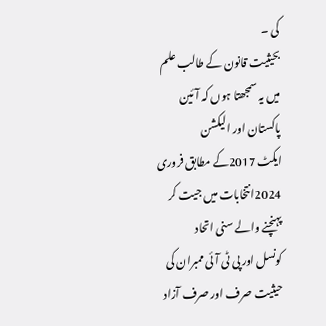کی ۔
بحیثیت قانون کے طالب علم میں یہ سمجھتا ہوں کہ آئین پاکستان اور الیکشن
ایکٹ 2017کے مطابق فروری 2024انتخابات میں جیت کر پہنچنے والے سنی اتحاد
کونسل اور پی ٹی آئی ممبران کی حیثیت صرف اور صرف آزاد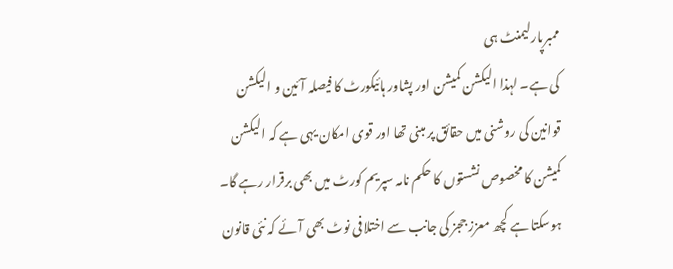ممبرپارلیمنٹ ہی
کی ہے۔ لہذا الیکشن کمیشن اور پشاور ہائیکورٹ کا فیصلہ آئین و الیکشن
قوانین کی روشنی میں حقائق پر مبنی تھا اور قوی امکان یہی ہے کہ الیکشن
کمیشن کا مخصوص نشستوں کا حکم نامہ سپریم کورٹ میں بھی برقرار رہے گا۔
ہوسکتا ہے کچھ معزز ججز کی جانب سے اختلافی نوٹ بھی آئے کہ نئی قانون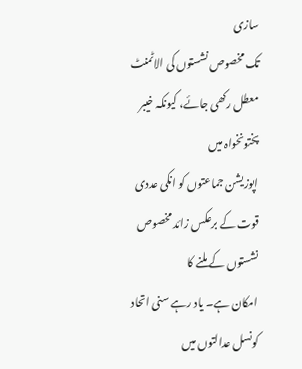سازی
تک مخصوص نشستوں کی الاٹمنٹ معطل رکھی جائے، کیونکہ خیبر پختونخواہ میں
اپوزیشن جماعتوں کو انکی عددی قوت کے برعکس زائد مخصوص نشستوں کے ملنے کا
امکان ہے۔ یاد رہے سنی اتحاد کونسل عدالتوں میں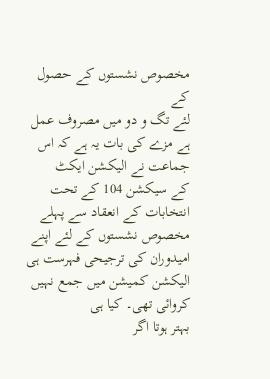مخصوص نشستوں کے حصول کے
لئے تگ و دو میں مصروف عمل ہے مزے کی بات یہ ہے کہ اس جماعت نے الیکشن ایکٹ
کے سیکشن 104 کے تحت انتخابات کے انعقاد سے پہلے مخصوص نشستوں کے لئے اپنے
امیدوران کی ترجیحی فہرست ہی الیکشن کمیشن میں جمع نہیں کروائی تھی۔ کیا ہی
بہتر ہوتا اگر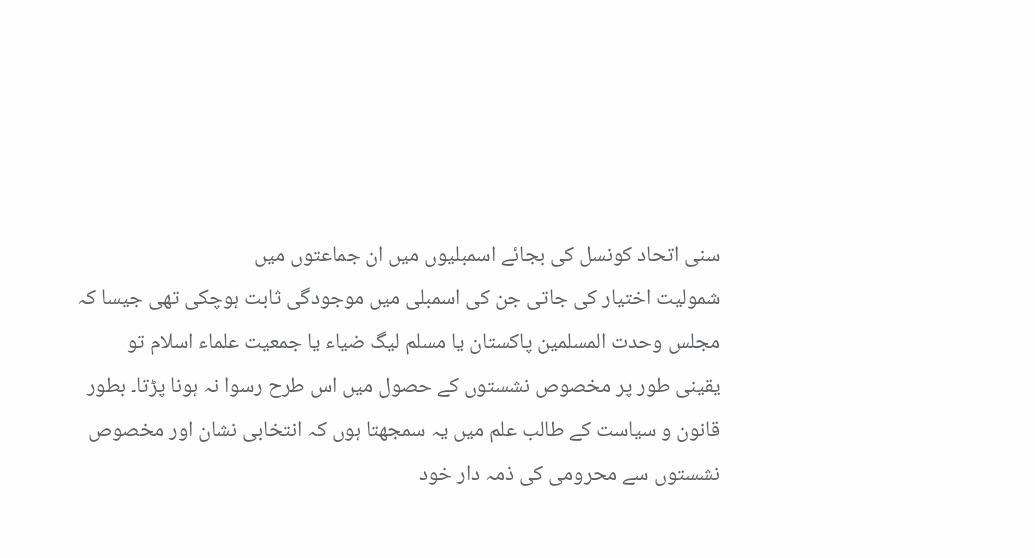سنی اتحاد کونسل کی بجائے اسمبلیوں میں ان جماعتوں میں
شمولیت اختیار کی جاتی جن کی اسمبلی میں موجودگی ثابت ہوچکی تھی جیسا کہ
مجلس وحدت المسلمین پاکستان یا مسلم لیگ ضیاء یا جمعیت علماء اسلام تو
یقینی طور پر مخصوص نشستوں کے حصول میں اس طرح رسوا نہ ہونا پڑتا۔ بطور
قانون و سیاست کے طالب علم میں یہ سمجھتا ہوں کہ انتخابی نشان اور مخصوص
نشستوں سے محرومی کی ذمہ دار خود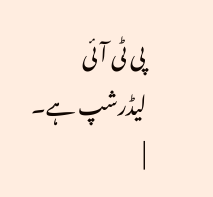پی ٹی آئی لیڈرشپ ہے۔
|